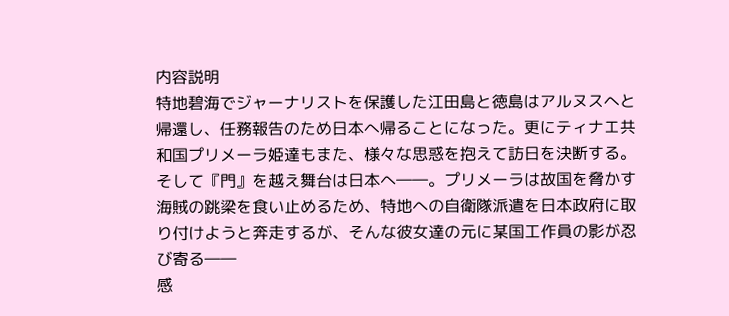内容説明
特地碧海でジャーナリストを保護した江田島と徳島はアルヌスへと帰還し、任務報告のため日本へ帰ることになった。更にティナエ共和国プリメーラ姫達もまた、様々な思惑を抱えて訪日を決断する。そして『門』を越え舞台は日本へ――。プリメーラは故国を脅かす海賊の跳梁を食い止めるため、特地への自衛隊派遣を日本政府に取り付けようと奔走するが、そんな彼女達の元に某国工作員の影が忍び寄る――
感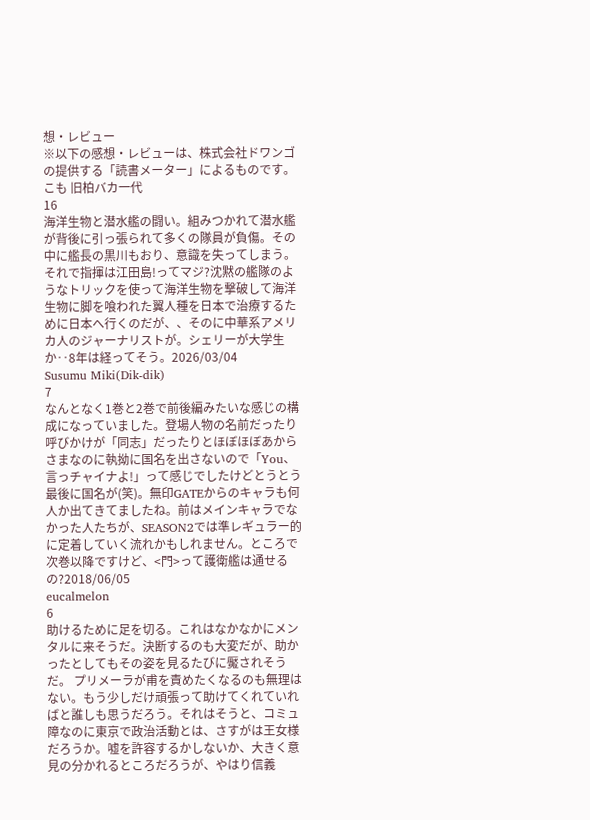想・レビュー
※以下の感想・レビューは、株式会社ドワンゴの提供する「読書メーター」によるものです。
こも 旧柏バカ一代
16
海洋生物と潜水艦の闘い。組みつかれて潜水艦が背後に引っ張られて多くの隊員が負傷。その中に艦長の黒川もおり、意識を失ってしまう。それで指揮は江田島!ってマジ?沈黙の艦隊のようなトリックを使って海洋生物を撃破して海洋生物に脚を喰われた翼人種を日本で治療するために日本へ行くのだが、、そのに中華系アメリカ人のジャーナリストが。シェリーが大学生か‥8年は経ってそう。2026/03/04
Susumu Miki(Dik-dik)
7
なんとなく1巻と2巻で前後編みたいな感じの構成になっていました。登場人物の名前だったり呼びかけが「同志」だったりとほぼほぼあからさまなのに執拗に国名を出さないので「You、言っチャイナよ!」って感じでしたけどとうとう最後に国名が(笑)。無印GATEからのキャラも何人か出てきてましたね。前はメインキャラでなかった人たちが、SEASON2では準レギュラー的に定着していく流れかもしれません。ところで次巻以降ですけど、<門>って護衛艦は通せるの?2018/06/05
eucalmelon
6
助けるために足を切る。これはなかなかにメンタルに来そうだ。決断するのも大変だが、助かったとしてもその姿を見るたびに魘されそうだ。 プリメーラが甫を責めたくなるのも無理はない。もう少しだけ頑張って助けてくれていればと誰しも思うだろう。それはそうと、コミュ障なのに東京で政治活動とは、さすがは王女様だろうか。嘘を許容するかしないか、大きく意見の分かれるところだろうが、やはり信義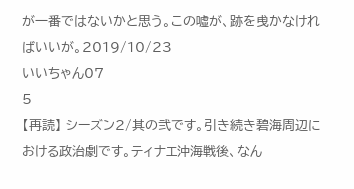が一番ではないかと思う。この嘘が、跡を曵かなければいいが。2019/10/23
いいちゃん07
5
【再読】 シーズン2/其の弐です。引き続き碧海周辺における政治劇です。ティナエ沖海戦後、なん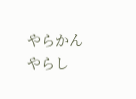やらかんやらし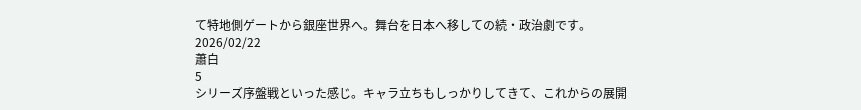て特地側ゲートから銀座世界へ。舞台を日本へ移しての続・政治劇です。2026/02/22
蕭白
5
シリーズ序盤戦といった感じ。キャラ立ちもしっかりしてきて、これからの展開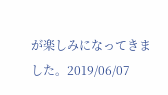が楽しみになってきました。2019/06/07